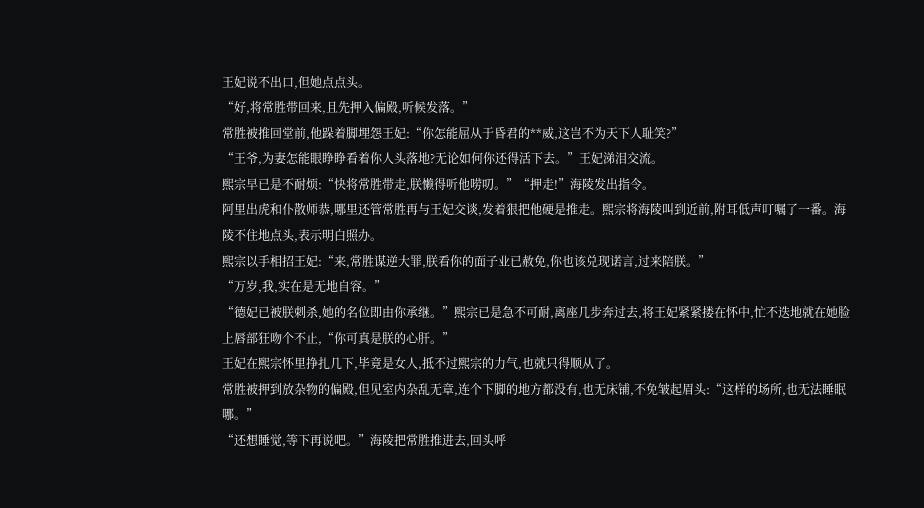王妃说不出口,但她点点头。
“好,将常胜带回来,且先押入偏殿,听候发落。”
常胜被推回堂前,他跺着脚埋怨王妃:“你怎能屈从于昏君的**威,这岂不为天下人耻笑?”
“王爷,为妻怎能眼睁睁看着你人头落地?无论如何你还得活下去。”王妃涕泪交流。
熙宗早已是不耐烦:“快将常胜带走,朕懒得听他唠叨。”“押走!”海陵发出指令。
阿里出虎和仆散师恭,哪里还管常胜再与王妃交谈,发着狠把他硬是推走。熙宗将海陵叫到近前,附耳低声叮嘱了一番。海陵不住地点头,表示明白照办。
熙宗以手相招王妃:“来,常胜谋逆大罪,朕看你的面子业已赦免,你也该兑现诺言,过来陪朕。”
“万岁,我,实在是无地自容。”
“德妃已被朕刺杀,她的名位即由你承继。”熙宗已是急不可耐,离座几步奔过去,将王妃紧紧搂在怀中,忙不迭地就在她脸上唇部狂吻个不止,“你可真是朕的心肝。”
王妃在熙宗怀里挣扎几下,毕竟是女人,抵不过熙宗的力气,也就只得顺从了。
常胜被押到放杂物的偏殿,但见室内杂乱无章,连个下脚的地方都没有,也无床铺,不免皱起眉头:“这样的场所,也无法睡眠哪。”
“还想睡觉,等下再说吧。”海陵把常胜推进去,回头呼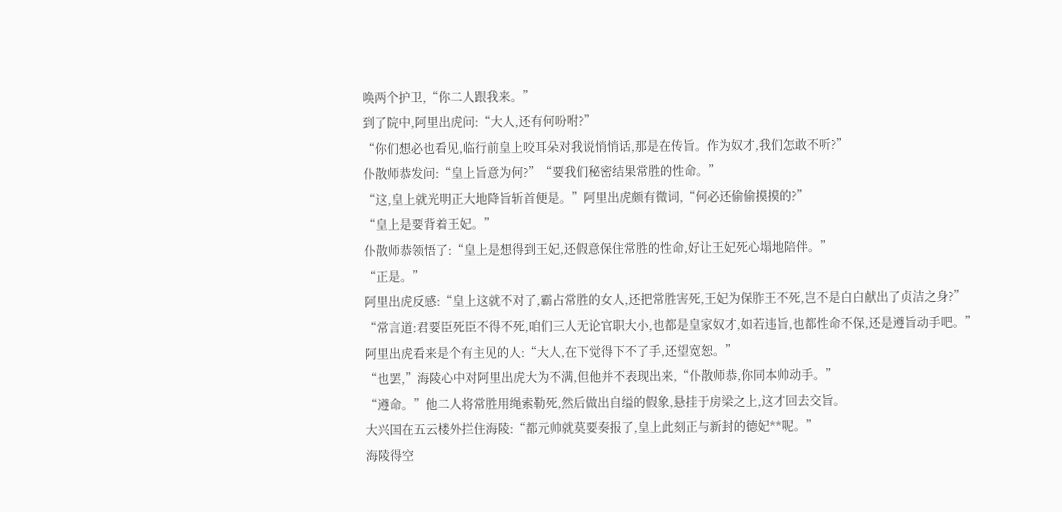唤两个护卫,“你二人跟我来。”
到了院中,阿里出虎问:“大人,还有何吩咐?”
“你们想必也看见,临行前皇上咬耳朵对我说悄悄话,那是在传旨。作为奴才,我们怎敢不听?”
仆散师恭发问:“皇上旨意为何?”“要我们秘密结果常胜的性命。”
“这,皇上就光明正大地降旨斩首便是。”阿里出虎颇有微词,“何必还偷偷摸摸的?”
“皇上是要背着王妃。”
仆散师恭领悟了:“皇上是想得到王妃,还假意保住常胜的性命,好让王妃死心塌地陪伴。”
“正是。”
阿里出虎反感:“皇上这就不对了,霸占常胜的女人,还把常胜害死,王妃为保胙王不死,岂不是白白献出了贞洁之身?”
“常言道:君要臣死臣不得不死,咱们三人无论官职大小,也都是皇家奴才,如若违旨,也都性命不保,还是遵旨动手吧。”
阿里出虎看来是个有主见的人:“大人,在下觉得下不了手,还望宽恕。”
“也罢,”海陵心中对阿里出虎大为不满,但他并不表现出来,“仆散师恭,你同本帅动手。”
“遵命。”他二人将常胜用绳索勒死,然后做出自缢的假象,悬挂于房梁之上,这才回去交旨。
大兴国在五云楼外拦住海陵:“都元帅就莫要奏报了,皇上此刻正与新封的德妃**呢。”
海陵得空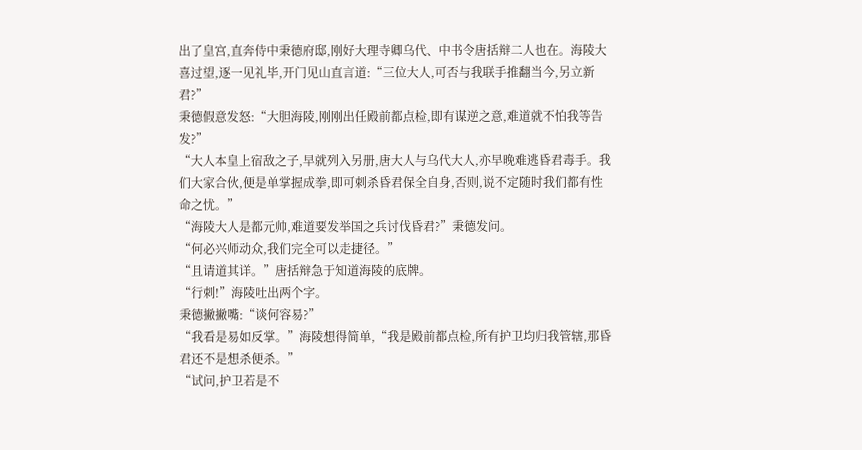出了皇宫,直奔侍中秉德府邸,刚好大理寺卿乌代、中书令唐括辩二人也在。海陵大喜过望,逐一见礼毕,开门见山直言道:“三位大人,可否与我联手推翻当今,另立新君?”
秉德假意发怒:“大胆海陵,刚刚出任殿前都点检,即有谋逆之意,难道就不怕我等告发?”
“大人本皇上宿敌之子,早就列入另册,唐大人与乌代大人,亦早晚难逃昏君毒手。我们大家合伙,便是单掌握成拳,即可刺杀昏君保全自身,否则,说不定随时我们都有性命之忧。”
“海陵大人是都元帅,难道要发举国之兵讨伐昏君?”秉德发问。
“何必兴师动众,我们完全可以走捷径。”
“且请道其详。”唐括辩急于知道海陵的底牌。
“行刺!”海陵吐出两个字。
秉德撇撇嘴:“谈何容易?”
“我看是易如反掌。”海陵想得简单,“我是殿前都点检,所有护卫均归我管辖,那昏君还不是想杀便杀。”
“试问,护卫若是不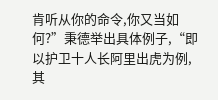肯听从你的命令,你又当如何?”秉德举出具体例子,“即以护卫十人长阿里出虎为例,其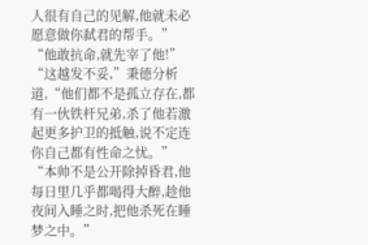人很有自己的见解,他就未必愿意做你弑君的帮手。”
“他敢抗命,就先宰了他!”
“这越发不妥,”秉德分析道,“他们都不是孤立存在,都有一伙铁杆兄弟,杀了他若激起更多护卫的抵触,说不定连你自己都有性命之忧。”
“本帅不是公开除掉昏君,他每日里几乎都喝得大醉,趁他夜间入睡之时,把他杀死在睡梦之中。”